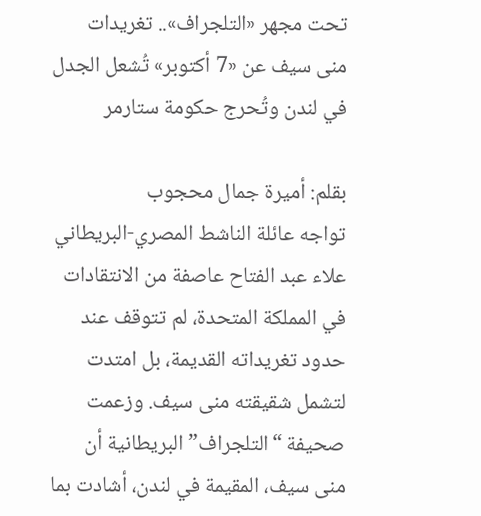تحت مجهر «التلجراف».. تغريدات منى سيف عن «7 أكتوبر» تُشعل الجدل في لندن وتُحرج حكومة ستارمر

بقلم: أميرة جمال محجوب
تواجه عائلة الناشط المصري-البريطاني علاء عبد الفتاح عاصفة من الانتقادات في المملكة المتحدة، لم تتوقف عند حدود تغريداته القديمة، بل امتدت لتشمل شقيقته منى سيف. وزعمت صحيفة “التلجراف” البريطانية أن منى سيف، المقيمة في لندن، أشادت بما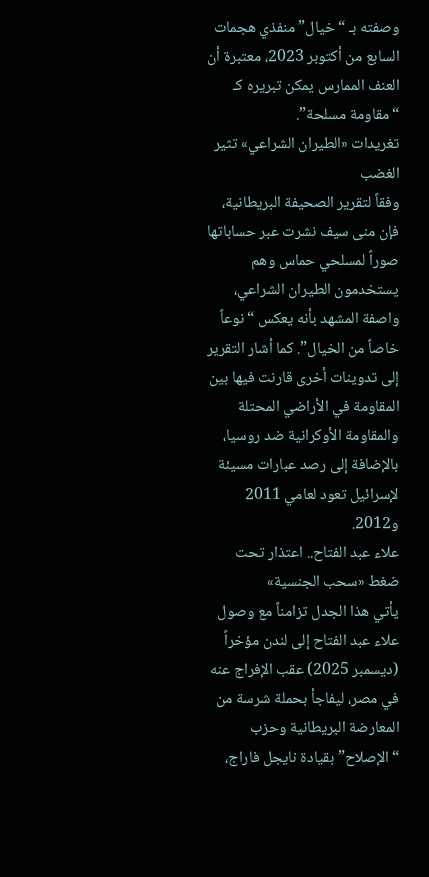وصفته بـ “خيال” منفذي هجمات السابع من أكتوبر 2023، معتبرة أن العنف الممارس يمكن تبريره كـ “مقاومة مسلحة”.
تغريدات «الطيران الشراعي» تثير الغضب
وفقاً لتقرير الصحيفة البريطانية، فإن منى سيف نشرت عبر حساباتها صوراً لمسلحي حماس وهم يستخدمون الطيران الشراعي، واصفة المشهد بأنه يعكس “نوعاً خاصاً من الخيال”. كما أشار التقرير إلى تدوينات أخرى قارنت فيها بين المقاومة في الأراضي المحتلة والمقاومة الأوكرانية ضد روسيا، بالإضافة إلى رصد عبارات مسيئة لإسرائيل تعود لعامي 2011 و2012.
علاء عبد الفتاح.. اعتذار تحت ضغط «سحب الجنسية»
يأتي هذا الجدل تزامناً مع وصول علاء عبد الفتاح إلى لندن مؤخراً (ديسمبر 2025) عقب الإفراج عنه في مصر، ليفاجأ بحملة شرسة من المعارضة البريطانية وحزب “الإصلاح” بقيادة نايجل فاراج،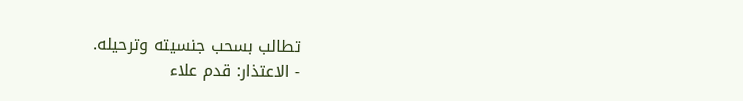تطالب بسحب جنسيته وترحيله.
- الاعتذار: قدم علاء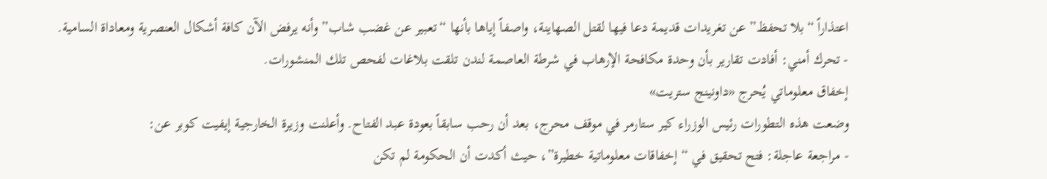اعتذاراً “بلا تحفظ” عن تغريدات قديمة دعا فيها لقتل الصهاينة، واصفاً إياها بأنها “تعبير عن غضب شاب” وأنه يرفض الآن كافة أشكال العنصرية ومعاداة السامية.
- تحرك أمني: أفادت تقارير بأن وحدة مكافحة الإرهاب في شرطة العاصمة لندن تلقت بلاغات لفحص تلك المنشورات.
إخفاق معلوماتي يُحرج «داونينج ستريت»
وضعت هذه التطورات رئيس الوزراء كير ستارمر في موقف محرج، بعد أن رحب سابقاً بعودة عبد الفتاح. وأعلنت وزيرة الخارجية إيفيت كوبر عن:
- مراجعة عاجلة: فتح تحقيق في “إخفاقات معلوماتية خطيرة”، حيث أكدت أن الحكومة لم تكن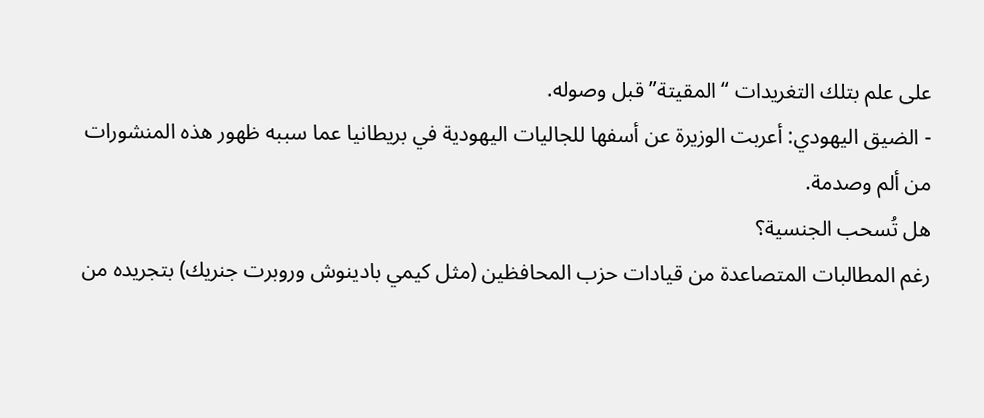على علم بتلك التغريدات “المقيتة” قبل وصوله.
- الضيق اليهودي: أعربت الوزيرة عن أسفها للجاليات اليهودية في بريطانيا عما سببه ظهور هذه المنشورات من ألم وصدمة.
هل تُسحب الجنسية؟
رغم المطالبات المتصاعدة من قيادات حزب المحافظين (مثل كيمي بادينوش وروبرت جنريك) بتجريده من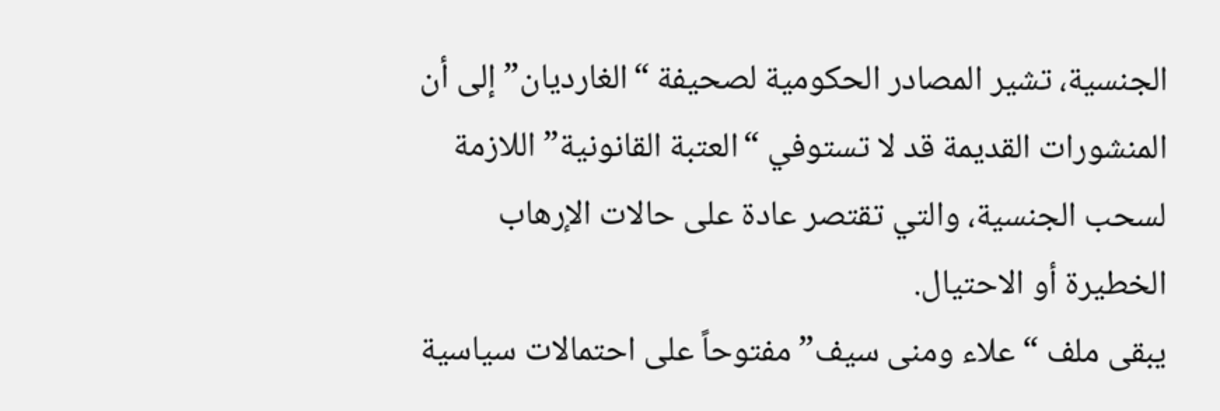الجنسية، تشير المصادر الحكومية لصحيفة “الغارديان” إلى أن المنشورات القديمة قد لا تستوفي “العتبة القانونية” اللازمة لسحب الجنسية، والتي تقتصر عادة على حالات الإرهاب الخطيرة أو الاحتيال.
يبقى ملف “علاء ومنى سيف” مفتوحاً على احتمالات سياسية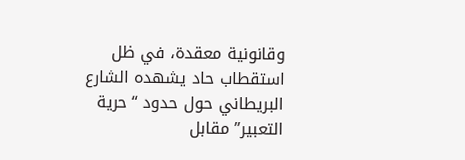وقانونية معقدة، في ظل استقطاب حاد يشهده الشارع البريطاني حول حدود “حرية التعبير” مقابل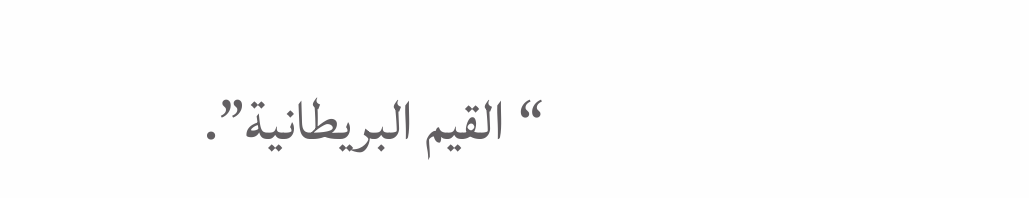“القيم البريطانية”.